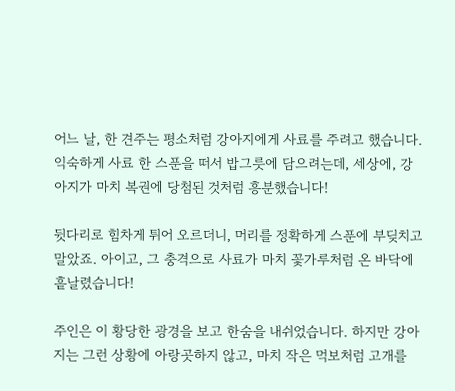어느 날, 한 견주는 평소처럼 강아지에게 사료를 주려고 했습니다. 익숙하게 사료 한 스푼을 떠서 밥그릇에 담으려는데, 세상에, 강아지가 마치 복권에 당첨된 것처럼 흥분했습니다!

뒷다리로 힘차게 튀어 오르더니, 머리를 정확하게 스푼에 부딪치고 말았죠. 아이고, 그 충격으로 사료가 마치 꽃가루처럼 온 바닥에 흩날렸습니다!

주인은 이 황당한 광경을 보고 한숨을 내쉬었습니다. 하지만 강아지는 그런 상황에 아랑곳하지 않고, 마치 작은 먹보처럼 고개를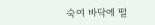숙여 바닥에 떨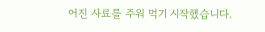어진 사료를 주워 먹기 시작했습니다.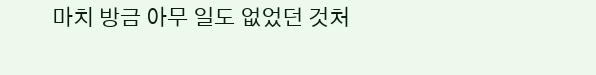마치 방금 아무 일도 없었던 것처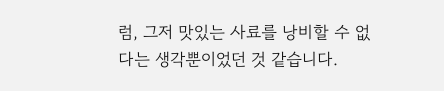럼, 그저 맛있는 사료를 낭비할 수 없다는 생각뿐이었던 것 같습니다.